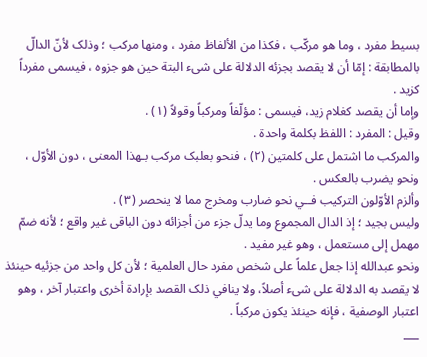بسیط مفرد ، وما هو مرکّب ، فکذا من الألفاظ مفرد ، ومنها مرکب ؛ وذلک لأنّ الدالّ بالمطابقة : إمّا أن لا یقصد بجزئه الدلالة على شیء البتة حین هو جزوه ، فيسمى مفرداً کزید .
وإما أن یقصد کغلام زید، فيسمى : مؤلّفاً ومرکباً وقولاً (١) .
وقیل : المفرد : اللفظ بکلمة واحدة .
والمرکب ما اشتمل على کلمتین (٢) ، فنحو بعلبک مرکب بـهذا المعنى ، دون الأوّل ، ونحو یضرب بالعکس .
وألزم الأوّلون الترکیب فــي نحو ضارب ومخرج مما لا ینحصر (٣) .
ولیس بجید ؛ إذ الدال المجموع وما یدلّ جزء من أجزائه دون الباقی غیر واقع ؛ لأنه ضمّ مهمل إلى مستعمل ، وهو غیر مفيد .
ونحو عبدالله إذا جعل علماً على شخص مفرد حال العلمیة ؛ لأن کل واحد من جزئیه حینئذ لا یقصد به الدلالة على شیء أصلاً، ولا ینافي ذلک القصد بإرادة أخرى واعتبار آخر ، وهو اعتبار الوصفية ، فإنه حینئذ یکون مرکباً .
___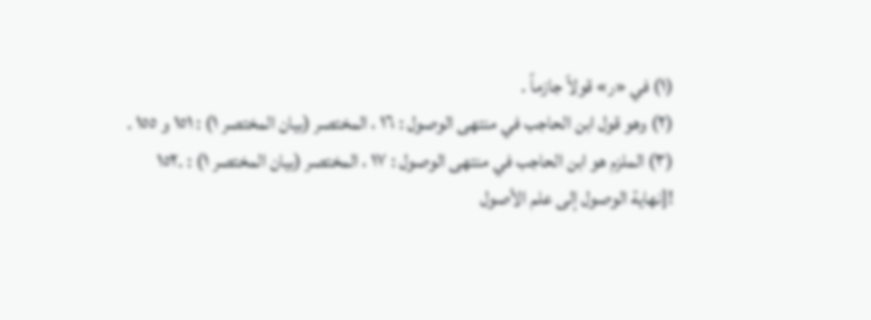(١) في «ر» قولاً جازماً .
(٢) وهو قول ابن الحاجب في منتهى الوصول : ١٦ ، المختصر (بیان المختصر ١) : ١٥١ و ١٥٥ .
(٣) الملزم هو ابن الحاجب في منتهى الوصول : ١٧ ، المختصر (بیان المختصر ١) : .١٥٢
![نهاية الوصول إلى علم الأصول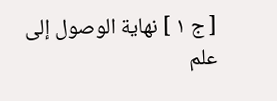[ ج ١ ] نهاية الوصول إلى علم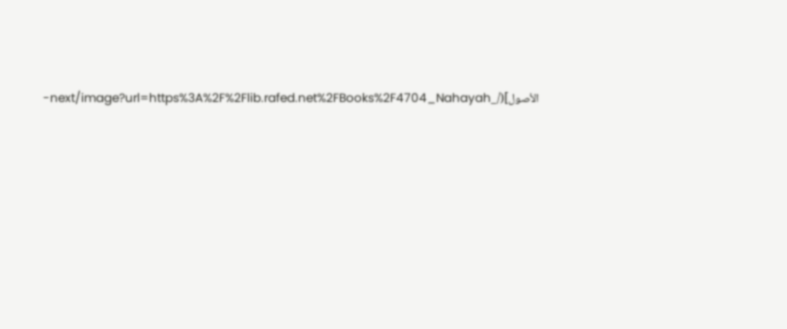الأصول](/_next/image?url=https%3A%2F%2Flib.rafed.net%2FBooks%2F4704_Nahayah-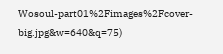Wosoul-part01%2Fimages%2Fcover-big.jpg&w=640&q=75)